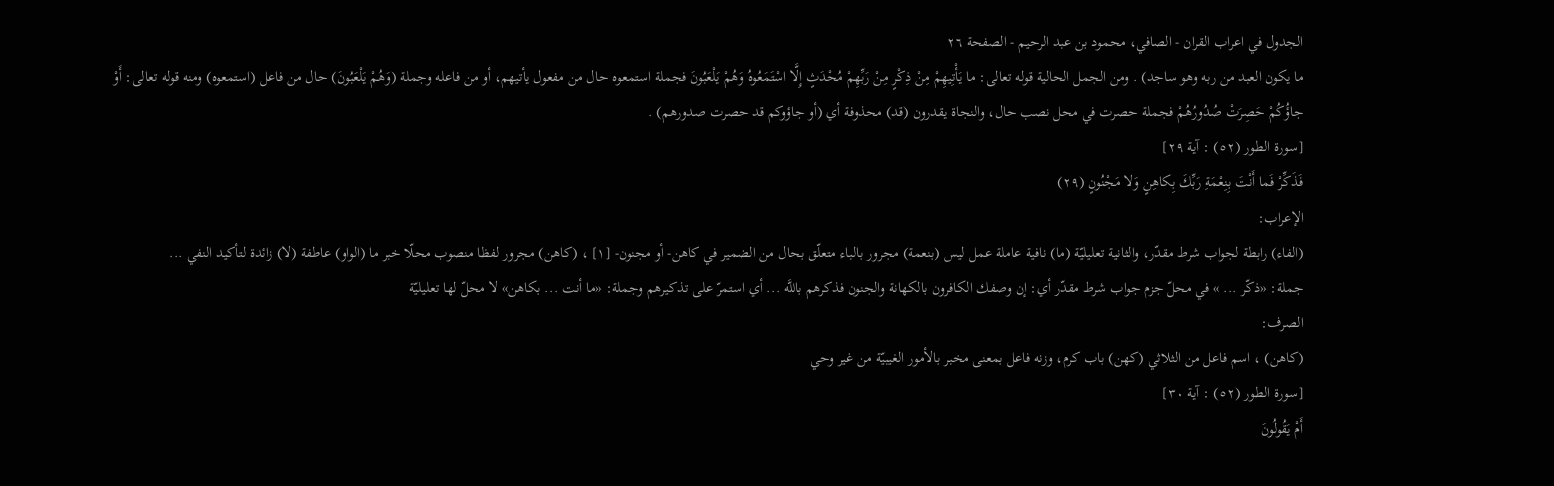الجدول في اعراب القران - الصافي، محمود بن عبد الرحيم - الصفحة ٢٦
ما يكون العبد من ربه وهو ساجد) . ومن الجمل الحالية قوله تعالى: ما يَأْتِيهِمْ مِنْ ذِكْرٍ مِنْ رَبِّهِمْ مُحْدَثٍ إِلَّا اسْتَمَعُوهُ وَهُمْ يَلْعَبُونَ فجملة استمعوه حال من مفعول يأتيهم، أو من فاعله وجملة (وَهُمْ يَلْعَبُونَ) حال من فاعل (استمعوه) ومنه قوله تعالى: أَوْ جاؤُكُمْ حَصِرَتْ صُدُورُهُمْ فجملة حصرت في محل نصب حال، والنجاة يقدرون (قد) محذوفة أي (أو جاؤوكم قد حصرت صدورهم) .
[سورة الطور (٥٢) : آية ٢٩]
فَذَكِّرْ فَما أَنْتَ بِنِعْمَةِ رَبِّكَ بِكاهِنٍ وَلا مَجْنُونٍ (٢٩)
الإعراب:
(الفاء) رابطة لجواب شرط مقدّر، والثانية تعليليّة (ما) نافية عاملة عمل ليس (بنعمة) مجرور بالباء متعلّق بحال من الضمير في كاهن- أو مجنون- [١] ، (كاهن) مجرور لفظا منصوب محلّا خبر ما (الواو) عاطفة (لا) زائدة لتأكيد النفي ...
جملة: «ذكّر ... » في محلّ جزم جواب شرط مقدّر أي: إن وصفك الكافرون بالكهانة والجنون فذكرهم باللَّه ... أي استمرّ على تذكيرهم وجملة: «ما أنت ... بكاهن» لا محلّ لها تعليليّة
الصرف:
(كاهن) ، اسم فاعل من الثلاثي (كهن) باب كرم، وزنه فاعل بمعنى مخبر بالأمور الغيبيّة من غير وحي
[سورة الطور (٥٢) : آية ٣٠]
أَمْ يَقُولُونَ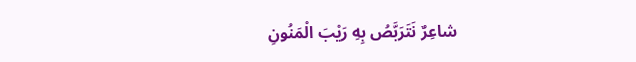شاعِرٌ نَتَرَبَّصُ بِهِ رَيْبَ الْمَنُونِ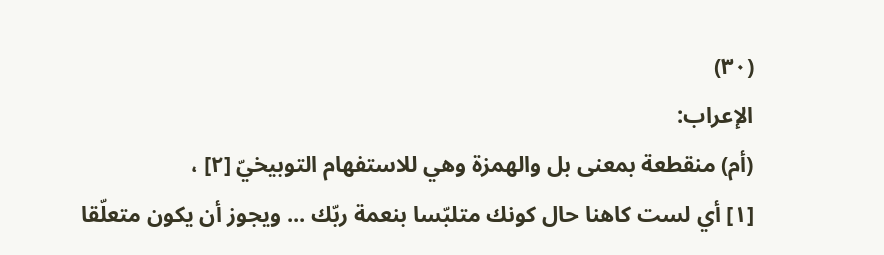(٣٠)
الإعراب:
(أم) منقطعة بمعنى بل والهمزة وهي للاستفهام التوبيخيّ [٢] ،
[١] أي لست كاهنا حال كونك متلبّسا بنعمة ربّك ... ويجوز أن يكون متعلّقا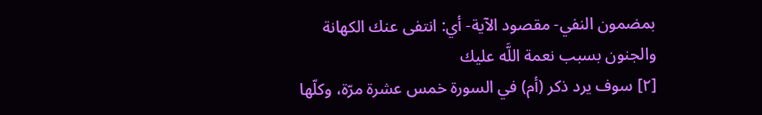بمضمون النفي- مقصود الآية- أي: انتفى عنك الكهانة والجنون بسبب نعمة اللَّه عليك
[٢] سوف يرد ذكر (أم) في السورة خمس عشرة مرّة، وكلّها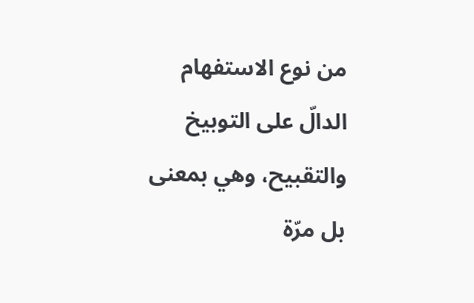من نوع الاستفهام الدالّ على التوبيخ والتقبيح، وهي بمعنى بل مرّة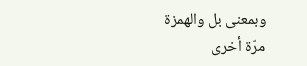وبمعنى بل والهمزة مرّة أخرى